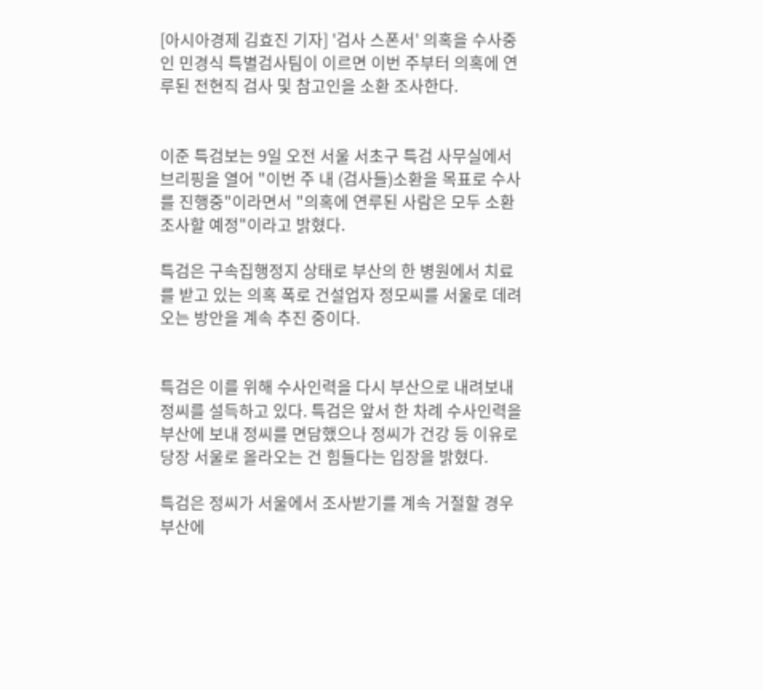[아시아경제 김효진 기자] '검사 스폰서' 의혹을 수사중인 민경식 특별검사팀이 이르면 이번 주부터 의혹에 연루된 전현직 검사 및 참고인을 소환 조사한다.


이준 특검보는 9일 오전 서울 서초구 특검 사무실에서 브리핑을 열어 "이번 주 내 (검사들)소환을 목표로 수사를 진행중"이라면서 "의혹에 연루된 사람은 모두 소환 조사할 예정"이라고 밝혔다.

특검은 구속집행정지 상태로 부산의 한 병원에서 치료를 받고 있는 의혹 폭로 건설업자 정모씨를 서울로 데려오는 방안을 계속 추진 중이다.


특검은 이를 위해 수사인력을 다시 부산으로 내려보내 정씨를 설득하고 있다. 특검은 앞서 한 차례 수사인력을 부산에 보내 정씨를 면담했으나 정씨가 건강 등 이유로 당장 서울로 올라오는 건 힘들다는 입장을 밝혔다.

특검은 정씨가 서울에서 조사받기를 계속 거절할 경우 부산에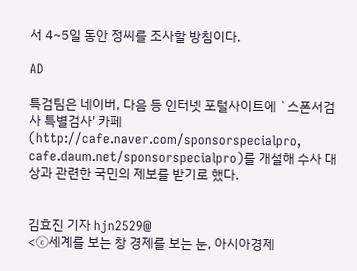서 4~5일 동안 정씨를 조사할 방침이다.

AD

특검팀은 네이버, 다음 등 인터넷 포털사이트에 `스폰서검사 특별검사' 카페(http://cafe.naver.com/sponsorspecialpro, cafe.daum.net/sponsorspecialpro)를 개설해 수사 대상과 관련한 국민의 제보를 받기로 했다.


김효진 기자 hjn2529@
<ⓒ세계를 보는 창 경제를 보는 눈, 아시아경제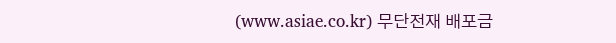(www.asiae.co.kr) 무단전재 배포금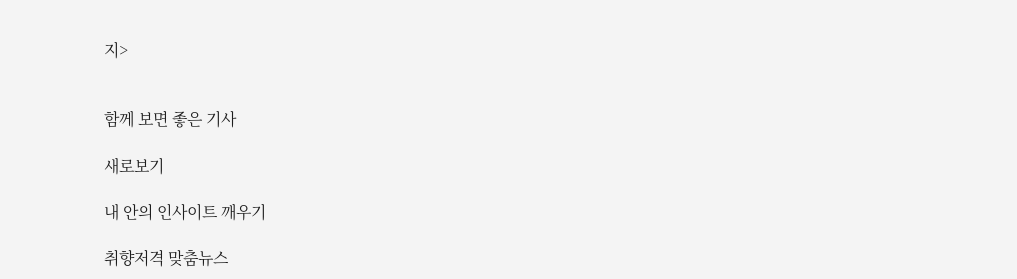지>


함께 보면 좋은 기사

새로보기

내 안의 인사이트 깨우기

취향저격 맞춤뉴스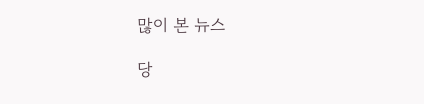많이 본 뉴스

당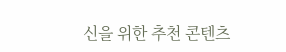신을 위한 추천 콘텐츠